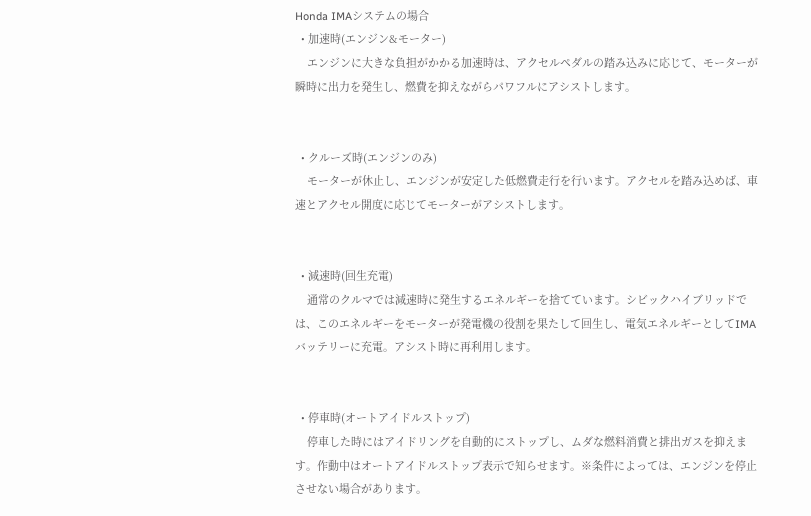Honda IMAシステムの場合
  • 加速時(エンジン&モーター)
    エンジンに大きな負担がかかる加速時は、アクセルペダルの踏み込みに応じて、モーターが瞬時に出力を発生し、燃費を抑えながらパワフルにアシストします。


  • クルーズ時(エンジンのみ)
    モーターが休止し、エンジンが安定した低燃費走行を行います。アクセルを踏み込めば、車速とアクセル開度に応じてモーターがアシストします。


  • 減速時(回生充電)
    通常のクルマでは減速時に発生するエネルギーを捨てています。シビックハイブリッドでは、このエネルギーをモーターが発電機の役割を果たして回生し、電気エネルギーとしてIMAバッテリーに充電。アシスト時に再利用します。


  • 停車時(オートアイドルストップ)
    停車した時にはアイドリングを自動的にストップし、ムダな燃料消費と排出ガスを抑えます。作動中はオートアイドルストップ表示で知らせます。※条件によっては、エンジンを停止させない場合があります。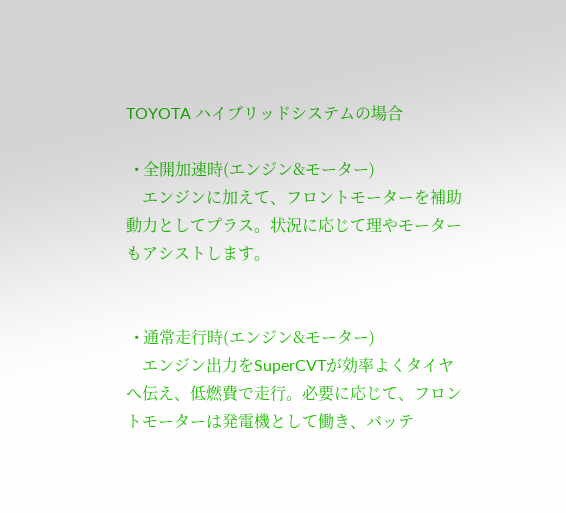TOYOTA ハイブリッドシステムの場合

  • 全開加速時(エンジン&モーター)
    エンジンに加えて、フロントモーターを補助動力としてプラス。状況に応じて理やモーターもアシストします。


  • 通常走行時(エンジン&モーター)
    エンジン出力をSuperCVTが効率よくタイヤへ伝え、低燃費で走行。必要に応じて、フロントモーターは発電機として働き、バッテ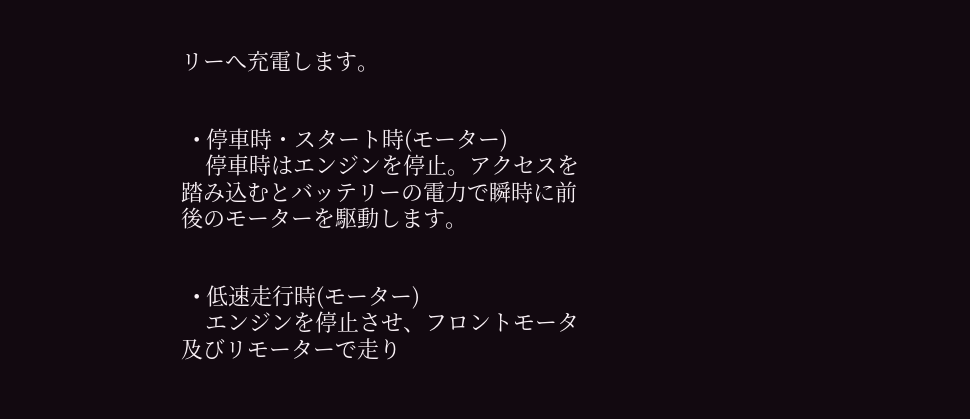リーへ充電します。


  • 停車時・スタート時(モーター)
    停車時はエンジンを停止。アクセスを踏み込むとバッテリーの電力で瞬時に前後のモーターを駆動します。


  • 低速走行時(モーター)
    エンジンを停止させ、フロントモータ及びリモーターで走り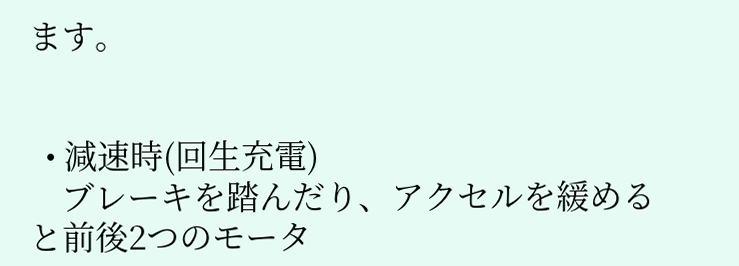ます。


  • 減速時(回生充電)
    ブレーキを踏んだり、アクセルを緩めると前後2つのモータ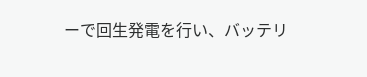ーで回生発電を行い、バッテリ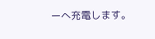ーへ充電します。